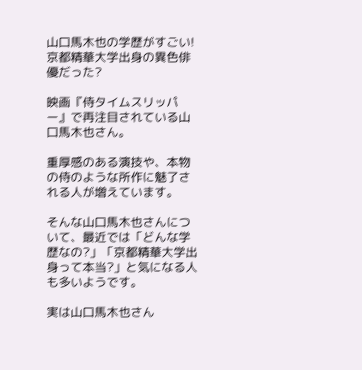山口馬木也の学歴がすごい!京都精華大学出身の異色俳優だった?

映画『侍タイムスリッパー』で再注目されている山口馬木也さん。

重厚感のある演技や、本物の侍のような所作に魅了される人が増えています。

そんな山口馬木也さんについて、最近では「どんな学歴なの?」「京都精華大学出身って本当?」と気になる人も多いようです。

実は山口馬木也さん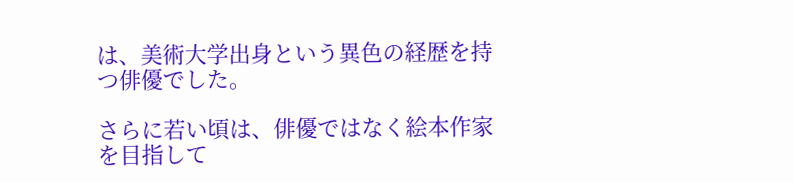は、美術大学出身という異色の経歴を持つ俳優でした。

さらに若い頃は、俳優ではなく絵本作家を目指して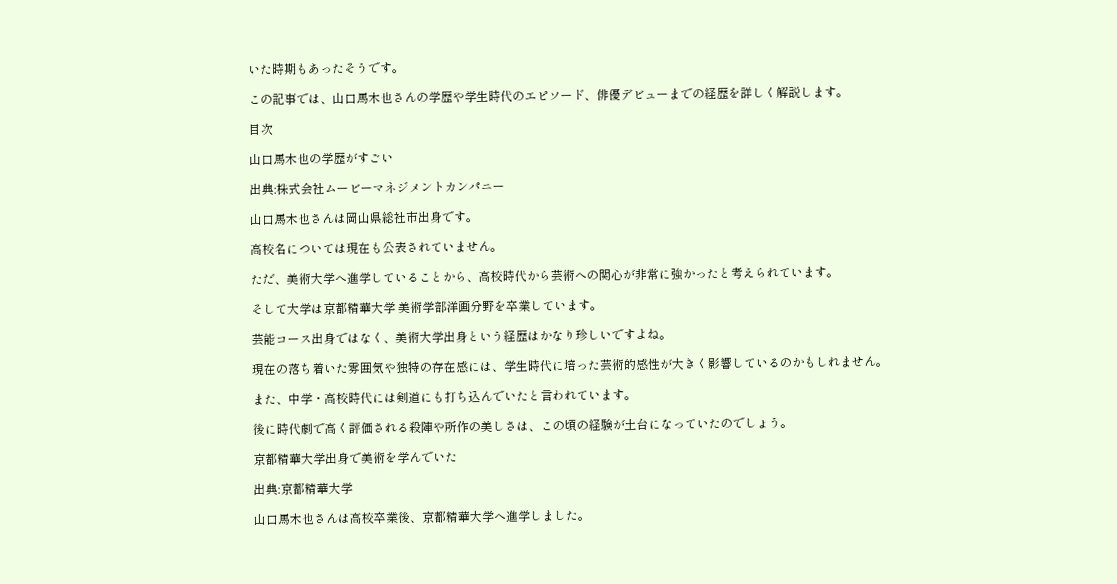いた時期もあったそうです。

この記事では、山口馬木也さんの学歴や学生時代のエピソード、俳優デビューまでの経歴を詳しく解説します。

目次

山口馬木也の学歴がすごい

出典:株式会社ムービーマネジメントカンパニー

山口馬木也さんは岡山県総社市出身です。

高校名については現在も公表されていません。

ただ、美術大学へ進学していることから、高校時代から芸術への関心が非常に強かったと考えられています。

そして大学は京都精華大学 美術学部洋画分野を卒業しています。

芸能コース出身ではなく、美術大学出身という経歴はかなり珍しいですよね。

現在の落ち着いた雰囲気や独特の存在感には、学生時代に培った芸術的感性が大きく影響しているのかもしれません。

また、中学・高校時代には剣道にも打ち込んでいたと言われています。

後に時代劇で高く評価される殺陣や所作の美しさは、この頃の経験が土台になっていたのでしょう。

京都精華大学出身で美術を学んでいた

出典:京都精華大学

山口馬木也さんは高校卒業後、京都精華大学へ進学しました。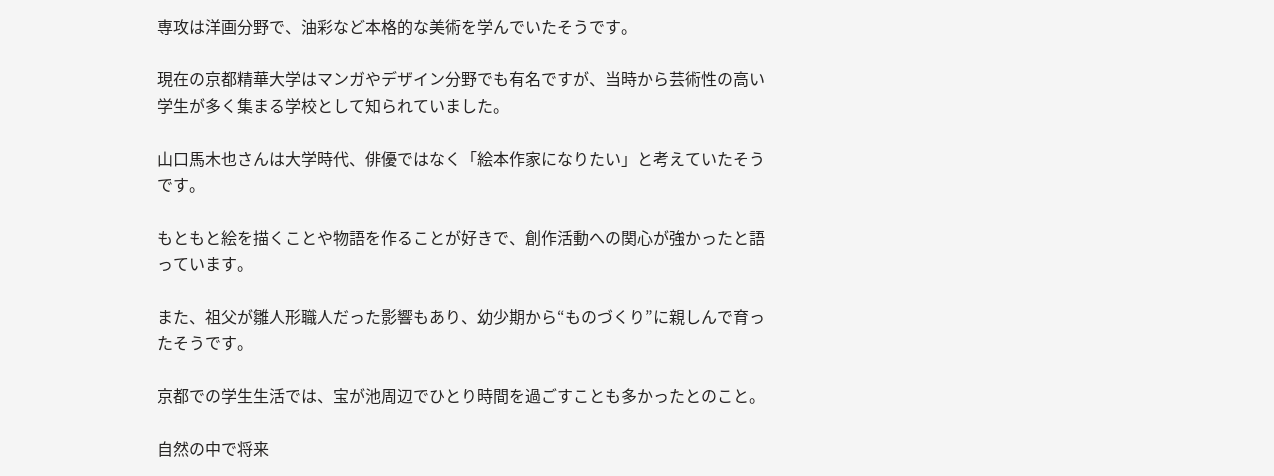専攻は洋画分野で、油彩など本格的な美術を学んでいたそうです。

現在の京都精華大学はマンガやデザイン分野でも有名ですが、当時から芸術性の高い学生が多く集まる学校として知られていました。

山口馬木也さんは大学時代、俳優ではなく「絵本作家になりたい」と考えていたそうです。

もともと絵を描くことや物語を作ることが好きで、創作活動への関心が強かったと語っています。

また、祖父が雛人形職人だった影響もあり、幼少期から“ものづくり”に親しんで育ったそうです。

京都での学生生活では、宝が池周辺でひとり時間を過ごすことも多かったとのこと。

自然の中で将来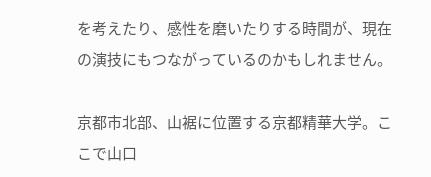を考えたり、感性を磨いたりする時間が、現在の演技にもつながっているのかもしれません。

京都市北部、山裾に位置する京都精華大学。ここで山口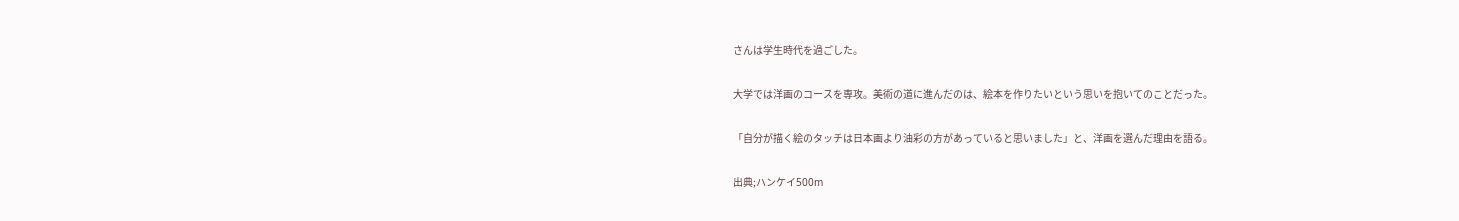さんは学生時代を過ごした。

大学では洋画のコースを専攻。美術の道に進んだのは、絵本を作りたいという思いを抱いてのことだった。

「自分が描く絵のタッチは日本画より油彩の方があっていると思いました」と、洋画を選んだ理由を語る。

出典;ハンケイ500m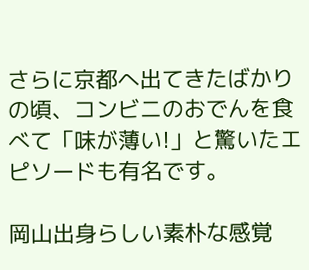さらに京都へ出てきたばかりの頃、コンビニのおでんを食べて「味が薄い!」と驚いたエピソードも有名です。

岡山出身らしい素朴な感覚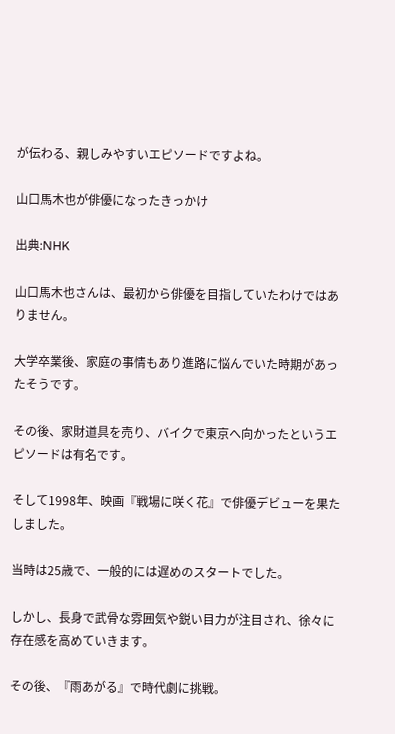が伝わる、親しみやすいエピソードですよね。

山口馬木也が俳優になったきっかけ

出典:NHK

山口馬木也さんは、最初から俳優を目指していたわけではありません。

大学卒業後、家庭の事情もあり進路に悩んでいた時期があったそうです。

その後、家財道具を売り、バイクで東京へ向かったというエピソードは有名です。

そして1998年、映画『戦場に咲く花』で俳優デビューを果たしました。

当時は25歳で、一般的には遅めのスタートでした。

しかし、長身で武骨な雰囲気や鋭い目力が注目され、徐々に存在感を高めていきます。

その後、『雨あがる』で時代劇に挑戦。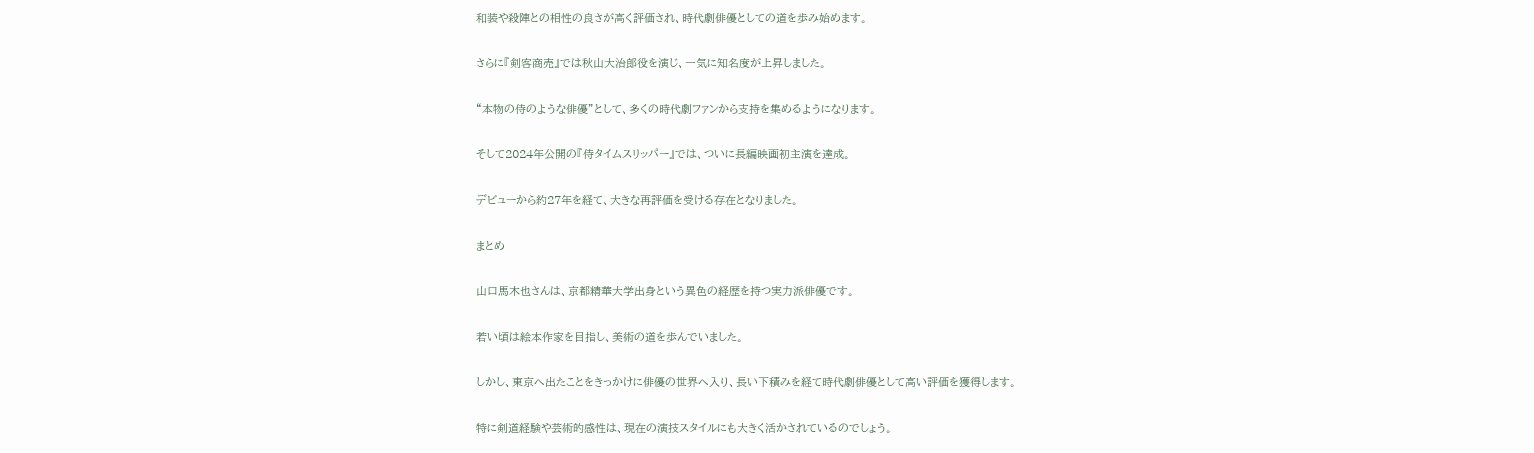和装や殺陣との相性の良さが高く評価され、時代劇俳優としての道を歩み始めます。

さらに『剣客商売』では秋山大治郎役を演じ、一気に知名度が上昇しました。

“本物の侍のような俳優”として、多くの時代劇ファンから支持を集めるようになります。

そして2024年公開の『侍タイムスリッパー』では、ついに長編映画初主演を達成。

デビューから約27年を経て、大きな再評価を受ける存在となりました。

まとめ

山口馬木也さんは、京都精華大学出身という異色の経歴を持つ実力派俳優です。

若い頃は絵本作家を目指し、美術の道を歩んでいました。

しかし、東京へ出たことをきっかけに俳優の世界へ入り、長い下積みを経て時代劇俳優として高い評価を獲得します。

特に剣道経験や芸術的感性は、現在の演技スタイルにも大きく活かされているのでしょう。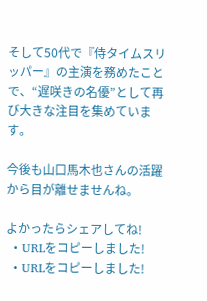そして50代で『侍タイムスリッパー』の主演を務めたことで、“遅咲きの名優”として再び大きな注目を集めています。

今後も山口馬木也さんの活躍から目が離せませんね。

よかったらシェアしてね!
  • URLをコピーしました!
  • URLをコピーしました!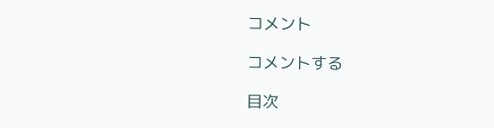コメント

コメントする

目次